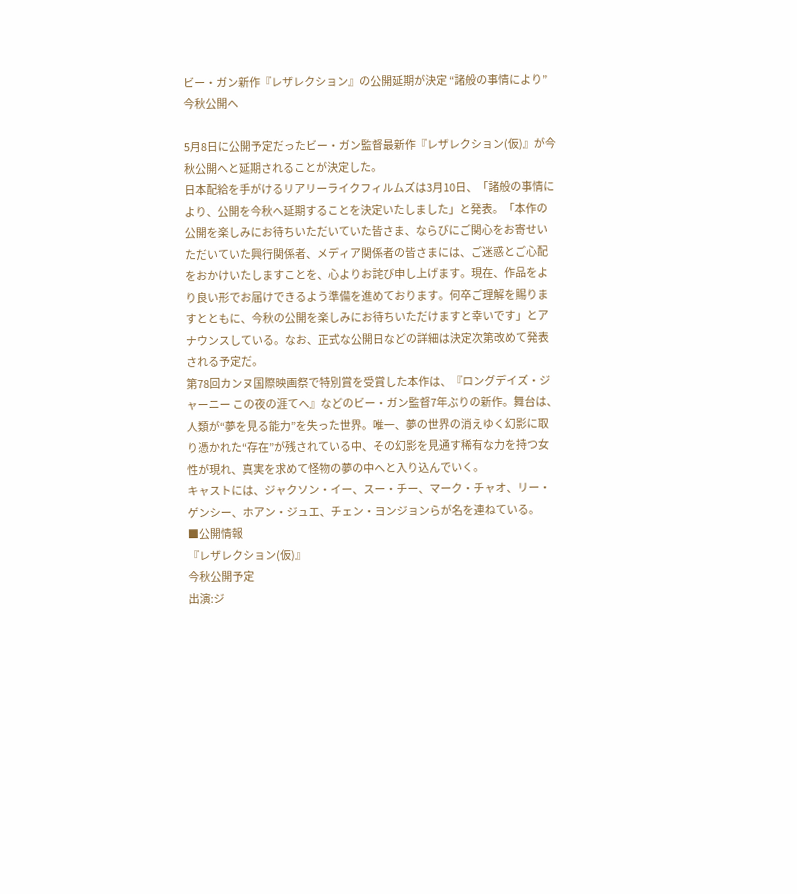ビー・ガン新作『レザレクション』の公開延期が決定 “諸般の事情により”今秋公開へ

5月8日に公開予定だったビー・ガン監督最新作『レザレクション(仮)』が今秋公開へと延期されることが決定した。
日本配給を手がけるリアリーライクフィルムズは3月10日、「諸般の事情により、公開を今秋へ延期することを決定いたしました」と発表。「本作の公開を楽しみにお待ちいただいていた皆さま、ならびにご関心をお寄せいただいていた興行関係者、メディア関係者の皆さまには、ご迷惑とご心配をおかけいたしますことを、心よりお詫び申し上げます。現在、作品をより良い形でお届けできるよう準備を進めております。何卒ご理解を賜りますとともに、今秋の公開を楽しみにお待ちいただけますと幸いです」とアナウンスしている。なお、正式な公開日などの詳細は決定次第改めて発表される予定だ。
第78回カンヌ国際映画祭で特別賞を受賞した本作は、『ロングデイズ・ジャーニー この夜の涯てへ』などのビー・ガン監督7年ぶりの新作。舞台は、人類が“夢を見る能力”を失った世界。唯一、夢の世界の消えゆく幻影に取り憑かれた“存在”が残されている中、その幻影を見通す稀有な力を持つ女性が現れ、真実を求めて怪物の夢の中へと入り込んでいく。
キャストには、ジャクソン・イー、スー・チー、マーク・チャオ、リー・ゲンシー、ホアン・ジュエ、チェン・ヨンジョンらが名を連ねている。
■公開情報
『レザレクション(仮)』
今秋公開予定
出演:ジ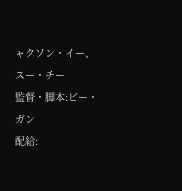ャクソン・イー、スー・チー
監督・脚本:ビー・ガン
配給: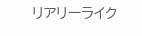リアリーライク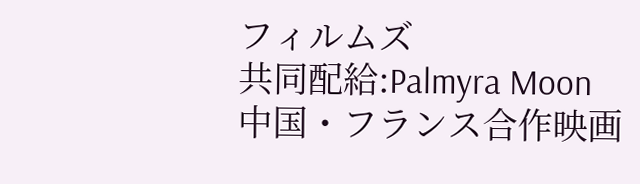フィルムズ
共同配給:Palmyra Moon
中国・フランス合作映画